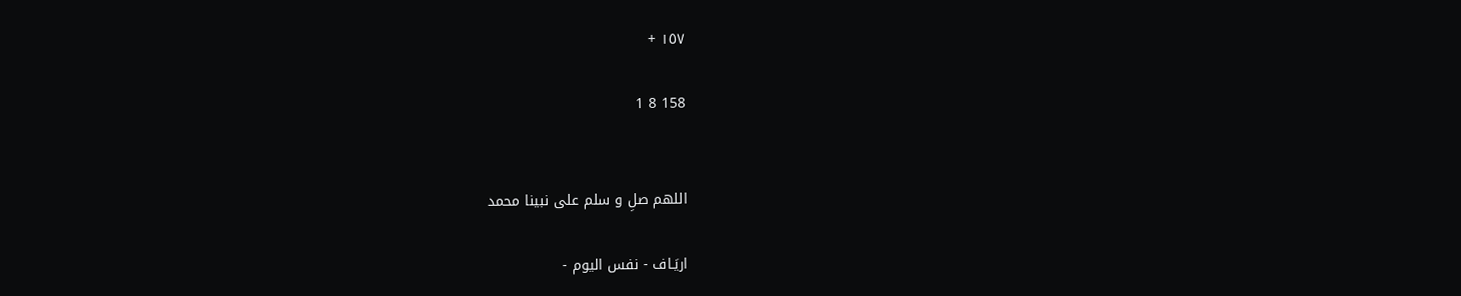١٥٧ +

158 8 1


اللهم صلِ و سلم على نبينا محمد

اريَـاف - نفس اليوم -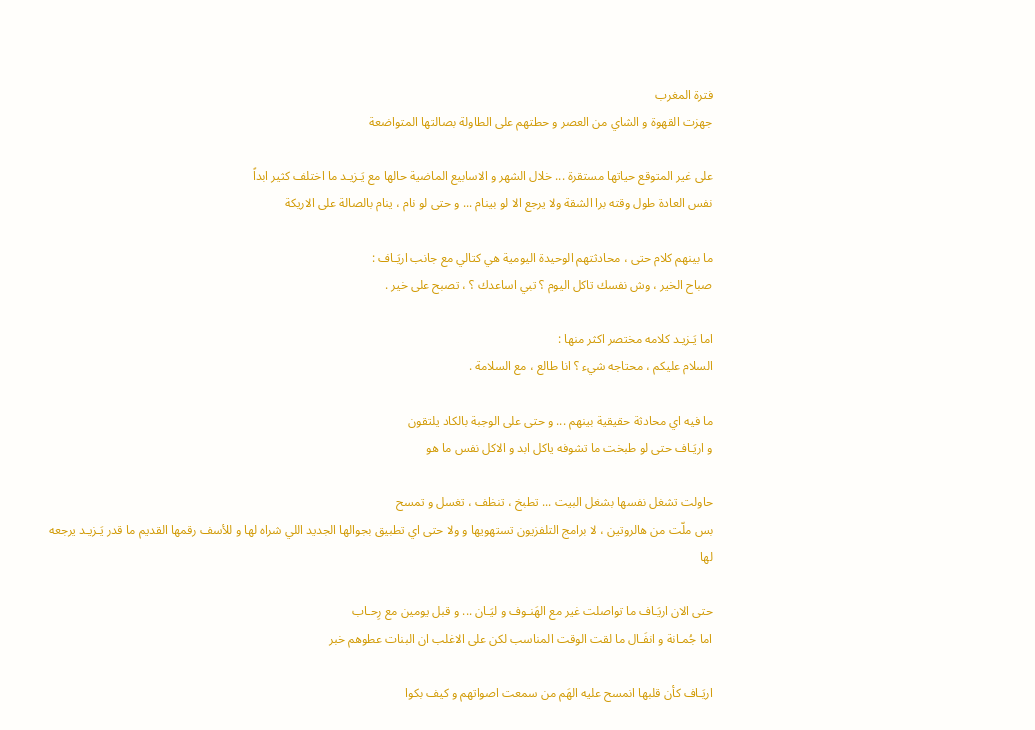فترة المغرب
جهزت القهوة و الشاي من العصر و حطتهم على الطاولة بصالتها المتواضعة

على غير المتوقع حياتها مستقرة ... خلال الشهر و الاسابيع الماضية حالها مع يَـزيـد ما اختلف كثير ابداً
نفس العادة طول وقته برا الشقة ولا يرجع الا لو بينام ... و حتى لو نام ، ينام بالصالة على الاريكة

ما بينهم كلام حتى ، محادثتهم الوحيدة اليومية هي كتالي مع جانب اريَـاف :
صباح الخير ، وش نفسك تاكل اليوم ؟ تبي اساعدك ؟ ، تصبح على خير .

اما يَـزيـد كلامه مختصر اكثر منها :
السلام عليكم ، محتاجه شيء ؟ انا طالع ، مع السلامة .

ما فيه اي محادثة حقيقية بينهم ... و حتى على الوجبة بالكاد يلتقون
و اريَـاف حتى لو طبخت ما تشوفه ياكل ابد و الاكل نفس ما هو

حاولت تشغل نفسها بشغل البيت ... تطبخ ، تنظف ، تغسل و تمسح
بس ملّت من هالروتين ، لا برامج التلفزيون تستهويها و ولا حتى اي تطبيق بجوالها الجديد اللي شراه لها و للأسف رقمها القديم ما قدر يَـزيـد يرجعه لها

حتى الان اريَـاف ما تواصلت غير مع الهَنـوف و ليَـان ... و قبل يومين مع رِحـاب
اما جُمـانة و انفَـال ما لقت الوقت المناسب لكن على الاغلب ان البنات عطوهم خبر

اريَـاف كأن قلبها انمسح عليه الهَم من سمعت اصواتهم و كيف بكوا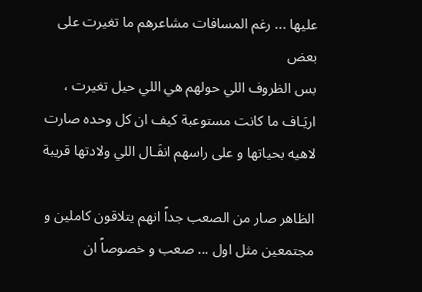عليها ... رغم المسافات مشاعرهم ما تغيرت على بعض
بس الظروف اللي حولهم هي اللي حيل تغيرت ، اريَـاف ما كانت مستوعبة كيف ان كل وحده صارت لاهيه بحياتها و على راسهم انفَـال اللي ولادتها قريبة

الظاهر صار من الصعب جداً انهم يتلاقون كاملين و مجتمعين مثل اول ... صعب و خصوصاً ان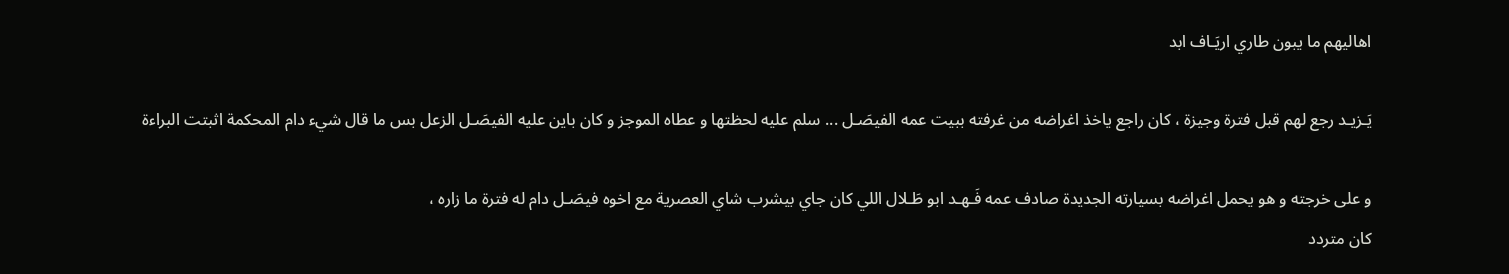اهاليهم ما يبون طاري اريَـاف ابد

يَـزيـد رجع لهم قبل فترة وجيزة ، كان راجع ياخذ اغراضه من غرفته ببيت عمه الفيصَـل ... سلم عليه لحظتها و عطاه الموجز و كان باين عليه الفيصَـل الزعل بس ما قال شيء دام المحكمة اثبتت البراءة

و على خرجته و هو يحمل اغراضه بسيارته الجديدة صادف عمه فَـهـد ابو طَـلال اللي كان جاي بيشرب شاي العصرية مع اخوه فيصَـل دام له فترة ما زاره ،
كان متردد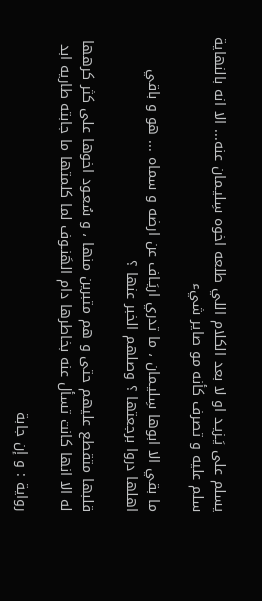يسلم على يَـزيـد او لا بعد الكلام اللي طلعه اخوه سِليـمان عنه... الا انه بالنهاية سلم عليه و تصرف كأنه مو صاير شيء

ما بقي الا ابوها سِليـمان ، ما تدري اريَـاف عن ارضه و سماه ... هو و باقي اهلها دروا برجعتها ؟ وصلهم الخبر عنها ؟

قلبها متقطع عليهم حتى و هم متبرين منها ، و سُعـود اخوها على كثر كرهها له الا انها كانت تسأل عنه بخاطرها دام الهَنـوف لما كلمتها ما جابته طاريه ابد

رواية : و إن جابة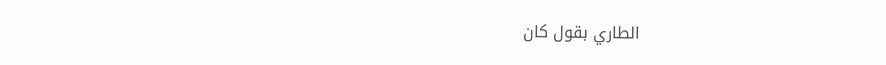الطاري بقول كان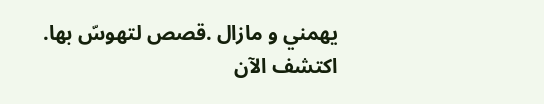يهمني و مازال .قصص لتهوسّ بها. اكتشف الآن